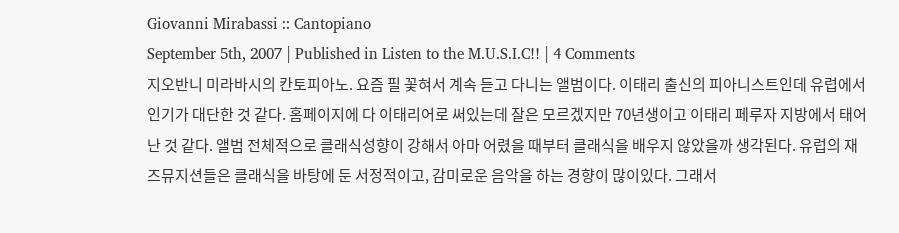Giovanni Mirabassi :: Cantopiano
September 5th, 2007 | Published in Listen to the M.U.S.I.C!! | 4 Comments
지오반니 미라바시의 칸토피아노. 요즘 필 꽃혀서 계속 듣고 다니는 앨범이다. 이태리 출신의 피아니스트인데 유럽에서 인기가 대단한 것 같다. 홈페이지에 다 이태리어로 써있는데 잘은 모르겠지만 70년생이고 이태리 페루자 지방에서 태어난 것 같다. 앨범 전체적으로 클래식성향이 강해서 아마 어렸을 때부터 클래식을 배우지 않았을까 생각된다. 유럽의 재즈뮤지션들은 클래식을 바탕에 둔 서정적이고, 감미로운 음악을 하는 경향이 많이있다. 그래서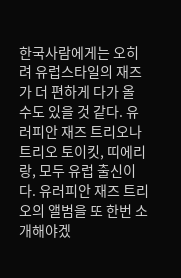한국사람에게는 오히려 유럽스타일의 재즈가 더 편하게 다가 올 수도 있을 것 같다. 유러피안 재즈 트리오나 트리오 토이킷, 띠에리 랑, 모두 유럽 출신이다. 유러피안 재즈 트리오의 앨범을 또 한번 소개해야겠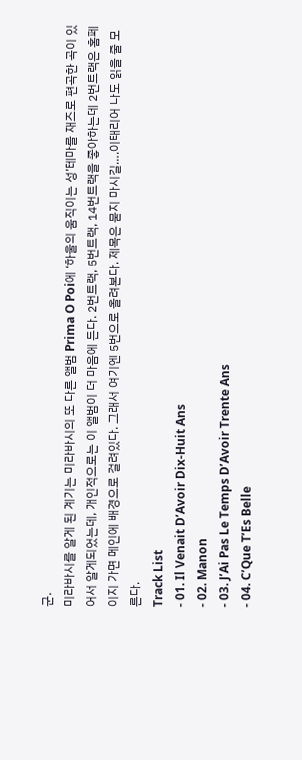군.
미라바시를 알게 된 계기는 미라바시의 또 다른 앨범 Prima O Poi에 ‘하울의 움직이는 성’테마를 재즈로 편곡한 곡이 있어서 알게되었는데, 개인적으로는 이 앨범이 더 마음에 든다. 2번트랙, 5번트랙, 14번트랙을 좋아하는데 2번트랙은 홈페이지 가면 메인에 배경으로 걸려있다. 그래서 여기엔 5번으로 올려본다. 제목은 묻지 마시길….이태리어 나도 읽을 줄 모른다.
Track List
- 01. Il Venait D’Avoir Dix-Huit Ans
- 02. Manon
- 03. J’Ai Pas Le Temps D’Avoir Trente Ans
- 04. C’Que T’Es Belle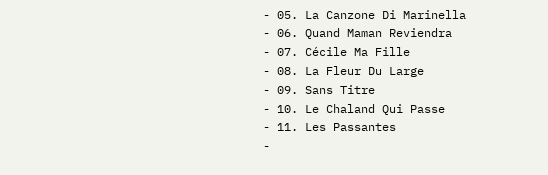- 05. La Canzone Di Marinella
- 06. Quand Maman Reviendra
- 07. Cécile Ma Fille
- 08. La Fleur Du Large
- 09. Sans Titre
- 10. Le Chaland Qui Passe
- 11. Les Passantes
-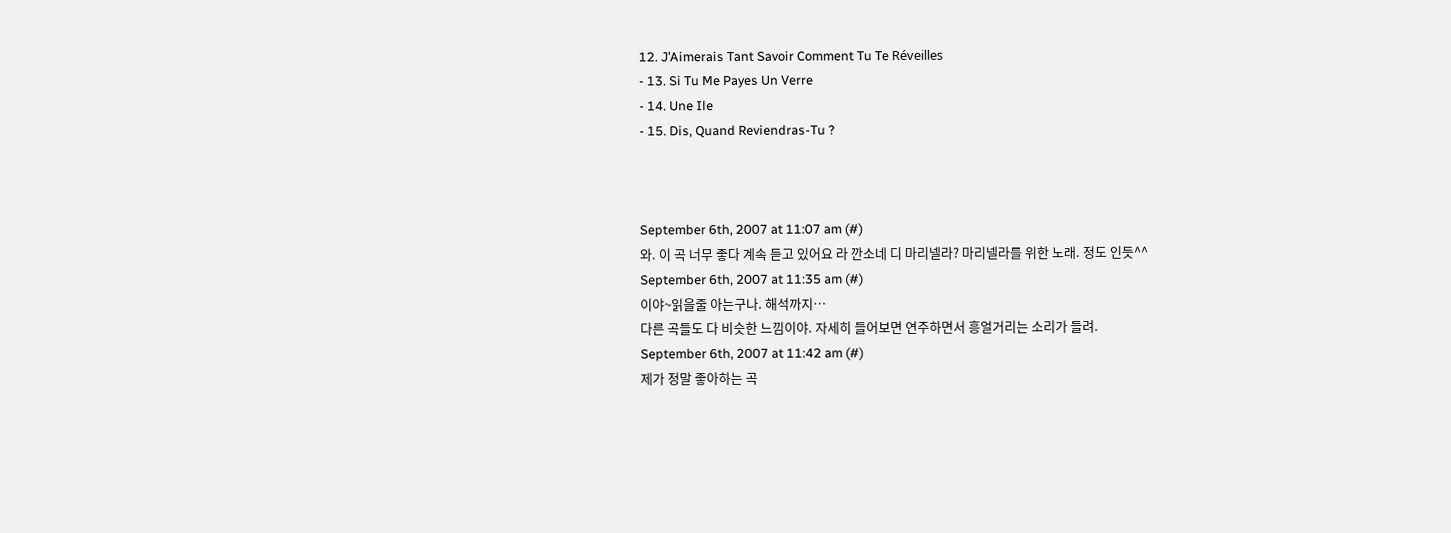12. J’Aimerais Tant Savoir Comment Tu Te Réveilles
- 13. Si Tu Me Payes Un Verre
- 14. Une Ile
- 15. Dis, Quand Reviendras-Tu ?



September 6th, 2007 at 11:07 am (#)
와. 이 곡 너무 좋다 계속 듣고 있어요 라 깐소네 디 마리넬라? 마리넬라를 위한 노래. 정도 인듯^^
September 6th, 2007 at 11:35 am (#)
이야~읽을줄 아는구나. 해석까지…
다른 곡들도 다 비슷한 느낌이야. 자세히 들어보면 연주하면서 흥얼거리는 소리가 들려.
September 6th, 2007 at 11:42 am (#)
제가 정말 좋아하는 곡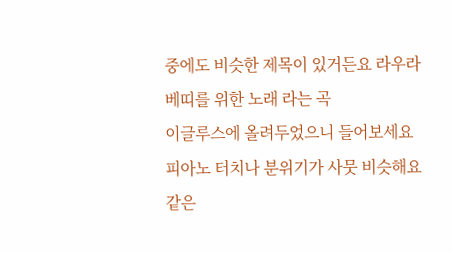중에도 비슷한 제목이 있거든요 라우라 베띠를 위한 노래 라는 곡
이글루스에 올려두었으니 들어보세요
피아노 터치나 분위기가 사뭇 비슷해요
같은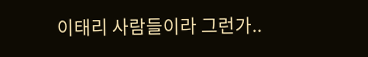이태리 사람들이라 그런가..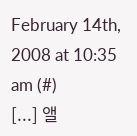February 14th, 2008 at 10:35 am (#)
[...] 앨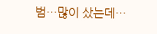범…많이 샀는데…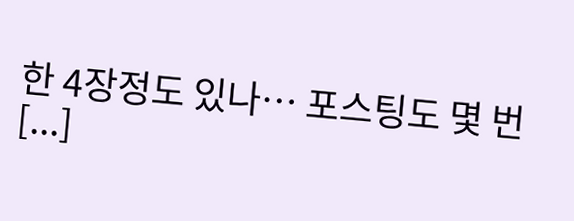한 4장정도 있나… 포스팅도 몇 번 [...]